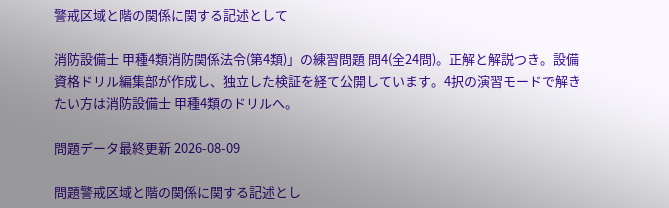警戒区域と階の関係に関する記述として

消防設備士 甲種4類消防関係法令(第4類)」の練習問題 問4(全24問)。正解と解説つき。設備資格ドリル編集部が作成し、独立した検証を経て公開しています。4択の演習モードで解きたい方は消防設備士 甲種4類のドリルへ。

問題データ最終更新 2026-08-09

問題警戒区域と階の関係に関する記述とし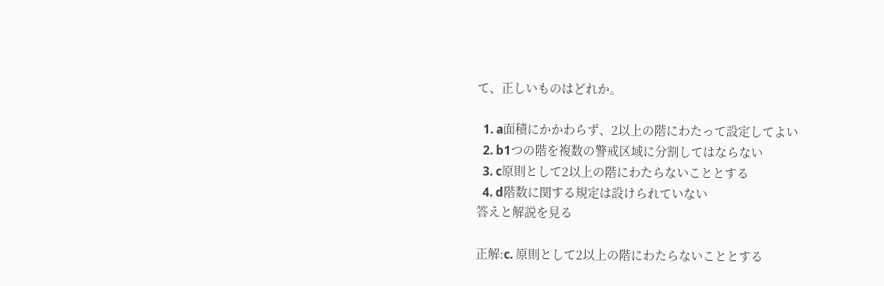て、正しいものはどれか。

  1. a面積にかかわらず、2以上の階にわたって設定してよい
  2. b1つの階を複数の警戒区域に分割してはならない
  3. c原則として2以上の階にわたらないこととする
  4. d階数に関する規定は設けられていない
答えと解説を見る

正解:c. 原則として2以上の階にわたらないこととする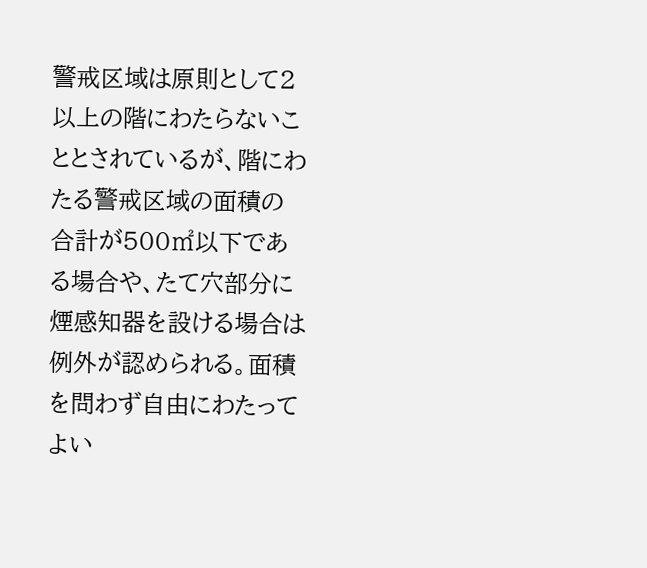警戒区域は原則として2以上の階にわたらないこととされているが、階にわたる警戒区域の面積の合計が500㎡以下である場合や、たて穴部分に煙感知器を設ける場合は例外が認められる。面積を問わず自由にわたってよい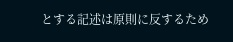とする記述は原則に反するため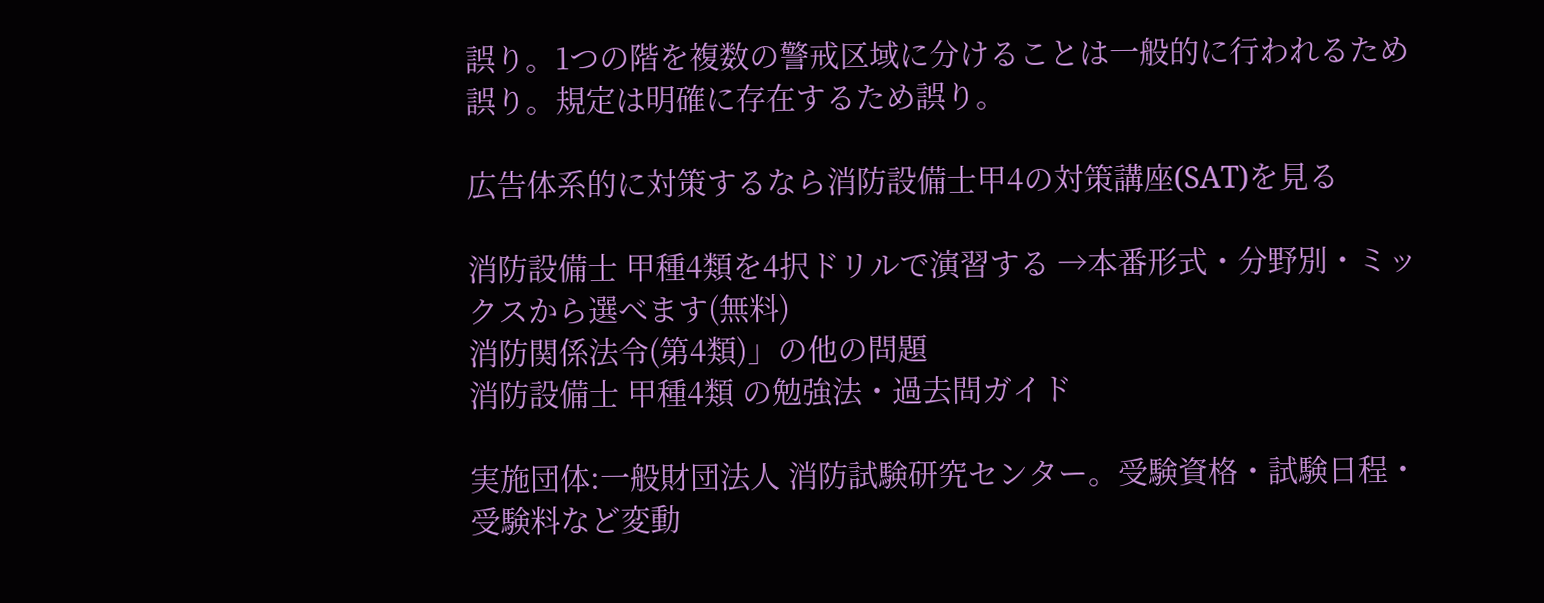誤り。1つの階を複数の警戒区域に分けることは一般的に行われるため誤り。規定は明確に存在するため誤り。

広告体系的に対策するなら消防設備士甲4の対策講座(SAT)を見る

消防設備士 甲種4類を4択ドリルで演習する →本番形式・分野別・ミックスから選べます(無料)
消防関係法令(第4類)」の他の問題
消防設備士 甲種4類 の勉強法・過去問ガイド

実施団体:一般財団法人 消防試験研究センター。受験資格・試験日程・受験料など変動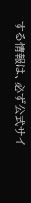する情報は、必ず公式サイ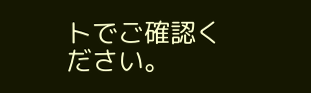トでご確認ください。